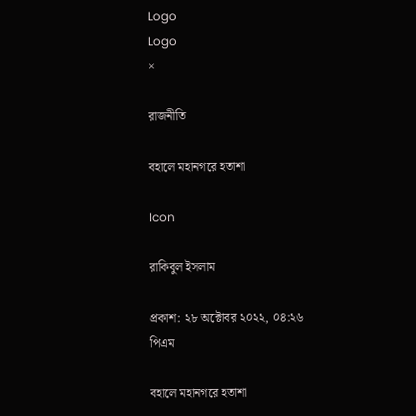Logo
Logo
×

রাজনীতি

বহালে মহানগরে হতাশা

Icon

রাকিবুল ইসলাম

প্রকাশ: ২৮ অক্টোবর ২০২২, ০৪:২৬ পিএম

বহালে মহানগরে হতাশা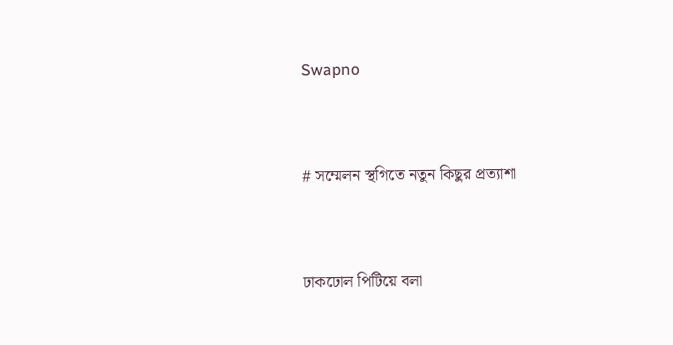Swapno


# সম্মেলন স্থগিতে নতুন কিছুর প্রত্যাশা


ঢাকঢোল পিটিয়ে বলা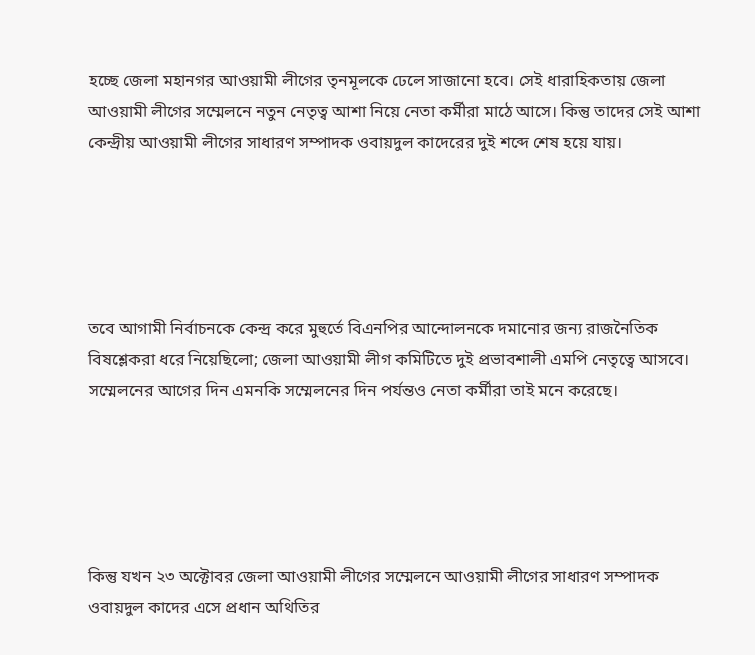হচ্ছে জেলা মহানগর আওয়ামী লীগের তৃনমূলকে ঢেলে সাজানো হবে। সেই ধারাহিকতায় জেলা আওয়ামী লীগের সম্মেলনে নতুন নেতৃত্ব আশা নিয়ে নেতা কর্মীরা মাঠে আসে। কিন্তু তাদের সেই আশা কেন্দ্রীয় আওয়ামী লীগের সাধারণ সম্পাদক ওবায়দুল কাদেরের দুই শব্দে শেষ হয়ে যায়।





তবে আগামী নির্বাচনকে কেন্দ্র করে মুহুর্তে বিএনপির আন্দোলনকে দমানোর জন্য রাজনৈতিক বিষশ্লেকরা ধরে নিয়েছিলো; জেলা আওয়ামী লীগ কমিটিতে দুই প্রভাবশালী এমপি নেতৃত্বে আসবে। সম্মেলনের আগের দিন এমনকি সম্মেলনের দিন পর্যন্তও নেতা কর্মীরা তাই মনে করেছে।





কিন্তু যখন ২৩ অক্টোবর জেলা আওয়ামী লীগের সম্মেলনে আওয়ামী লীগের সাধারণ সম্পাদক ওবায়দুল কাদের এসে প্রধান অথিতির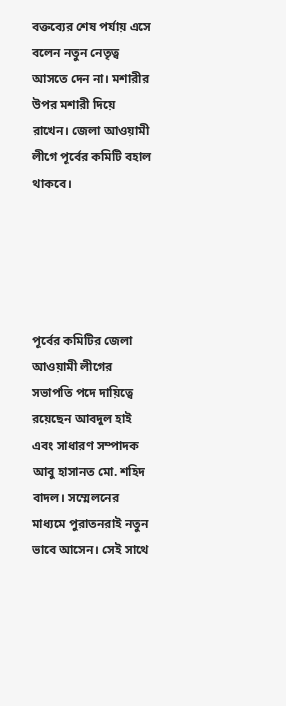বক্তব্যের শেষ পর্যায় এসে বলেন নতুন নেতৃত্ব আসতে দেন না। মশারীর উপর মশারী দিয়ে রাখেন। জেলা আওয়ামী লীগে পূর্বের কমিটি বহাল থাকবে।





পূর্বের কমিটির জেলা আওয়ামী লীগের সভাপতি পদে দায়িত্বে রয়েছেন আবদুল হাই এবং সাধারণ সম্পাদক আবু হাসানত মো. শহিদ বাদল। সম্মেলনের মাধ্যমে পুরাতনরাই নতুন ভাবে আসেন। সেই সাথে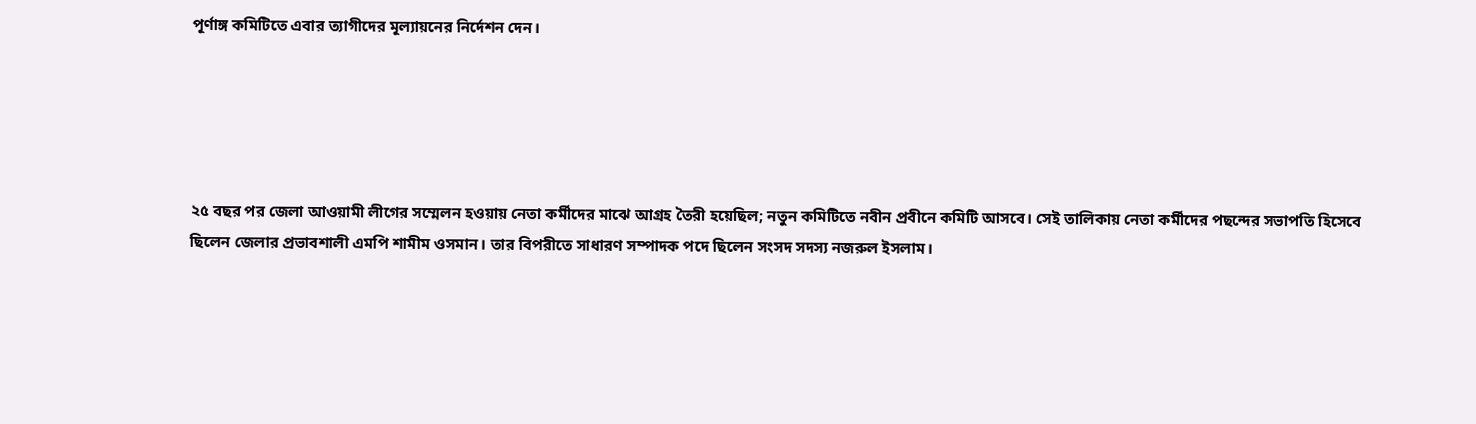পূর্ণাঙ্গ কমিটিতে এবার ত্যাগীদের মূল্যায়নের নির্দেশন দেন।





২৫ বছর পর জেলা আওয়ামী লীগের সম্মেলন হওয়ায় নেতা কর্মীদের মাঝে আগ্রহ তৈরী হয়েছিল; নতুন কমিটিতে নবীন প্রবীনে কমিটি আসবে। সেই তালিকায় নেতা কর্মীদের পছন্দের সভাপতি হিসেবে ছিলেন জেলার প্রভাবশালী এমপি শামীম ওসমান। তার বিপরীতে সাধারণ সম্পাদক পদে ছিলেন সংসদ সদস্য নজরুল ইসলাম।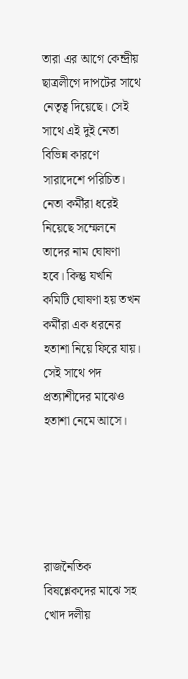তারা এর আগে কেন্দ্রীয় ছাত্রলীগে দাপটের সাথে নেতৃত্ব দিয়েছে। সেই সাথে এই দুই নেতা বিভিন্ন কারণে সারাদেশে পরিচিত। নেতা কর্মীরা ধরেই নিয়েছে সম্মেলনে তাদের নাম ঘোষণা হবে। কিন্তু যখনি কমিটি ঘোষণা হয় তখন কর্মীরা এক ধরনের হতাশা নিয়ে ফিরে যায়। সেই সাথে পদ প্রত্যাশীদের মাঝেও হতাশা নেমে আসে।





রাজনৈতিক বিষশ্লেকদের মাঝে সহ খোদ দলীয়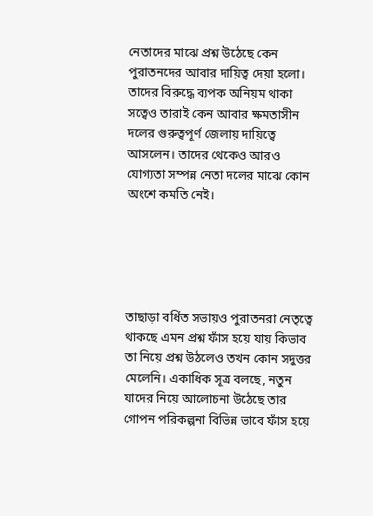নেতাদের মাঝে প্রশ্ন উঠেছে কেন পুরাতনদের আবার দায়িত্ব দেয়া হলো। তাদের বিরুদ্ধে ব্যপক অনিয়ম থাকা সত্বেও তারাই কেন আবার ক্ষমতাসীন দলের গুরুত্বপূর্ণ জেলায় দায়িত্বে আসলেন। তাদের থেকেও আরও যোগ্যতা সম্পন্ন নেতা দলের মাঝে কোন অংশে কমতি নেই।





তাছাড়া বর্ধিত সভায়ও পুরাতনরা নেতৃত্বে থাকছে এমন প্রশ্ন ফাঁস হয়ে যায় কিভাব তা নিয়ে প্রশ্ন উঠলেও তখন কোন সদুত্তর মেলেনি। একাধিক সূত্র বলছে, নতুন যাদের নিয়ে আলোচনা উঠেছে তার গোপন পরিকল্পনা বিভিন্ন ভাবে ফাঁস হয়ে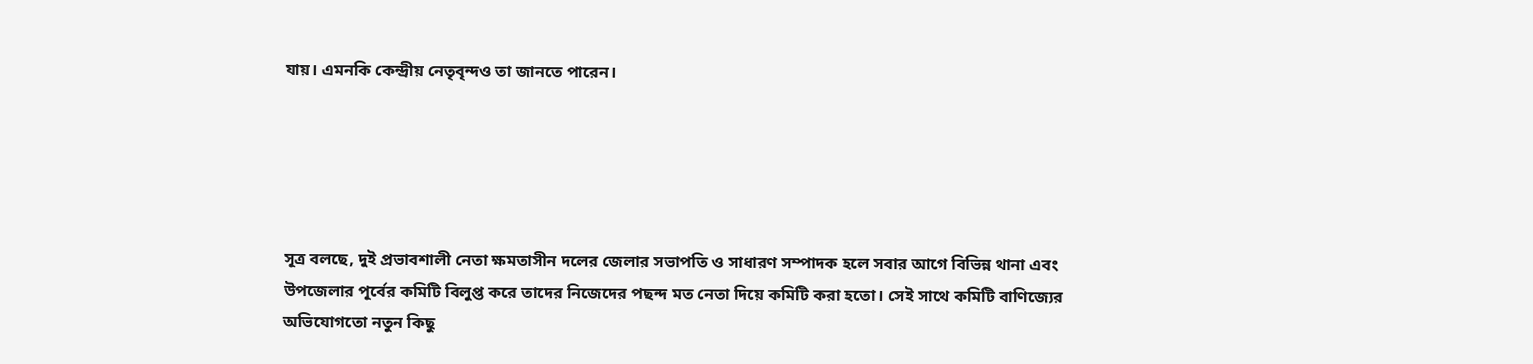যায়। এমনকি কেন্দ্রীয় নেতৃবৃন্দও তা জানতে পারেন।





সূত্র বলছে, দুই প্রভাবশালী নেতা ক্ষমতাসীন দলের জেলার সভাপতি ও সাধারণ সম্পাদক হলে সবার আগে বিভিন্ন থানা এবং উপজেলার পূর্বের কমিটি বিলুপ্ত করে তাদের নিজেদের পছন্দ মত নেতা দিয়ে কমিটি করা হতো। সেই সাথে কমিটি বাণিজ্যের অভিযোগতো নতুন কিছু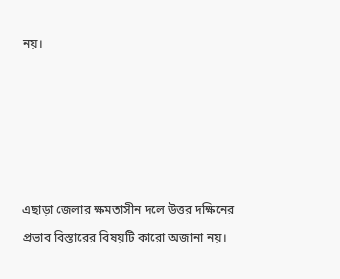নয়।





এছাড়া জেলার ক্ষমতাসীন দলে উত্তর দক্ষিনের প্রভাব বিস্তারের বিষয়টি কারো অজানা নয়।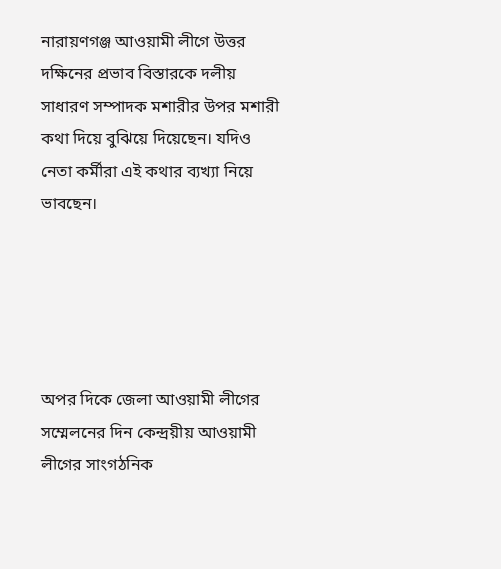নারায়ণগঞ্জ আওয়ামী লীগে উত্তর দক্ষিনের প্রভাব বিস্তারকে দলীয় সাধারণ সম্পাদক মশারীর উপর মশারী কথা দিয়ে বুঝিয়ে দিয়েছেন। যদিও নেতা কর্মীরা এই কথার ব্যখ্যা নিয়ে ভাবছেন।





অপর দিকে জেলা আওয়ামী লীগের সম্মেলনের দিন কেন্দ্রয়ীয় আওয়ামী লীগের সাংগঠনিক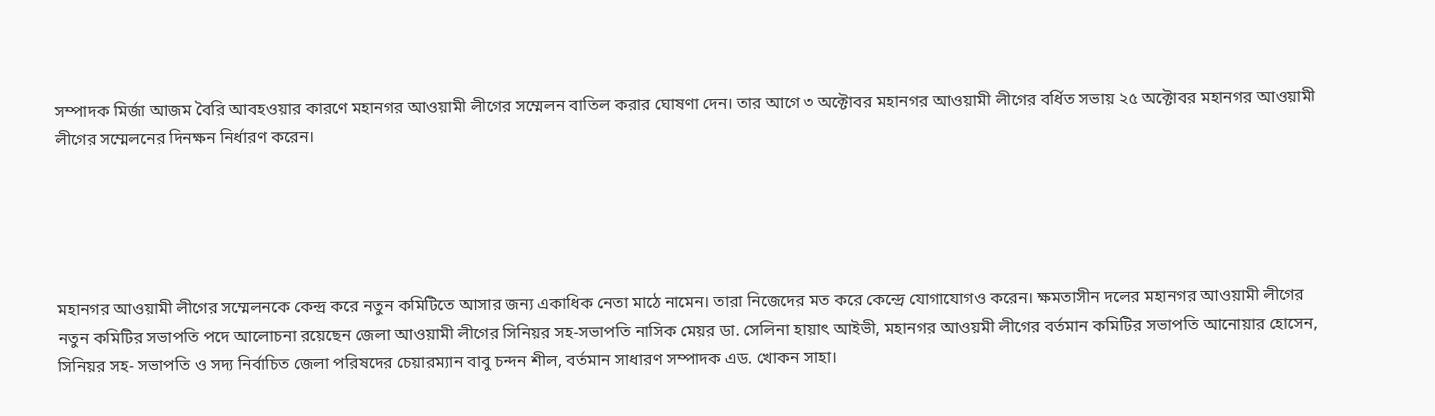সম্পাদক মির্জা আজম বৈরি আবহওয়ার কারণে মহানগর আওয়ামী লীগের সম্মেলন বাতিল করার ঘোষণা দেন। তার আগে ৩ অক্টোবর মহানগর আওয়ামী লীগের বর্ধিত সভায় ২৫ অক্টোবর মহানগর আওয়ামী লীগের সম্মেলনের দিনক্ষন নির্ধারণ করেন।





মহানগর আওয়ামী লীগের সম্মেলনকে কেন্দ্র করে নতুন কমিটিতে আসার জন্য একাধিক নেতা মাঠে নামেন। তারা নিজেদের মত করে কেন্দ্রে যোগাযোগও করেন। ক্ষমতাসীন দলের মহানগর আওয়ামী লীগের নতুন কমিটির সভাপতি পদে আলোচনা রয়েছেন জেলা আওয়ামী লীগের সিনিয়র সহ-সভাপতি নাসিক মেয়র ডা. সেলিনা হায়াৎ আইভী, মহানগর আওয়মী লীগের বর্তমান কমিটির সভাপতি আনোয়ার হোসেন, সিনিয়র সহ- সভাপতি ও সদ্য নির্বাচিত জেলা পরিষদের চেয়ারম্যান বাবু চন্দন শীল, বর্তমান সাধারণ সম্পাদক এড. খোকন সাহা।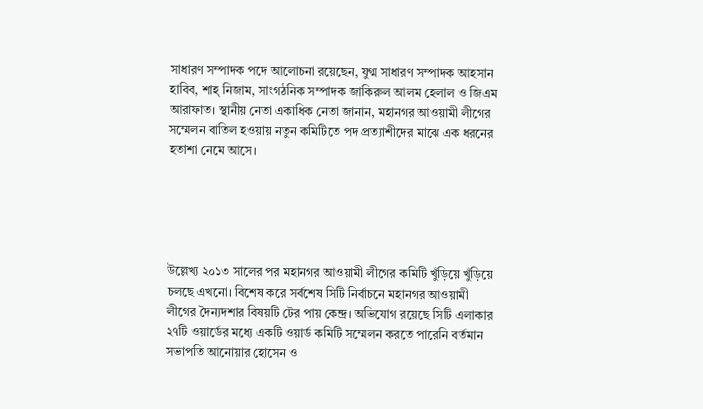সাধারণ সম্পাদক পদে আলোচনা রয়েছেন, যুগ্ম সাধারণ সম্পাদক আহসান হাবিব, শাহ্ নিজাম, সাংগঠনিক সম্পাদক জাকিরুল আলম হেলাল ও জিএম আরাফাত। স্থানীয় নেতা একাধিক নেতা জানান, মহানগর আওয়ামী লীগের সম্মেলন বাতিল হওয়ায় নতুন কমিটিতে পদ প্রত্যাশীদের মাঝে এক ধরনের হতাশা নেমে আসে।





উল্লেখ্য ২০১৩ সালের পর মহানগর আওয়ামী লীগের কমিটি খুঁড়িয়ে খুঁড়িয়ে চলছে এখনো। বিশেষ করে সর্বশেষ সিটি নির্বাচনে মহানগর আওয়ামী লীগের দৈন্যদশার বিষয়টি টের পায় কেন্দ্র। অভিযোগ রয়েছে সিটি এলাকার ২৭টি ওয়ার্ডের মধ্যে একটি ওয়ার্ড কমিটি সম্মেলন করতে পারেনি বর্তমান সভাপতি আনোয়ার হোসেন ও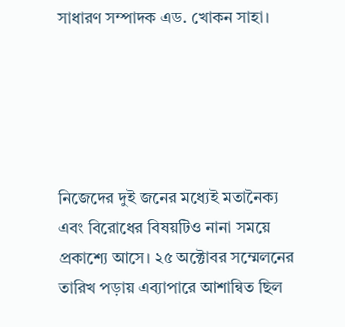সাধারণ সম্পাদক এড. খোকন সাহা।





নিজেদের দুই জনের মধ্যেই মতানৈক্য এবং বিরোধের বিষয়টিও নানা সময়ে প্রকাশ্যে আসে। ২৫ অক্টোবর সম্মেলনের তারিখ পড়ায় এব্যাপারে আশান্বিত ছিল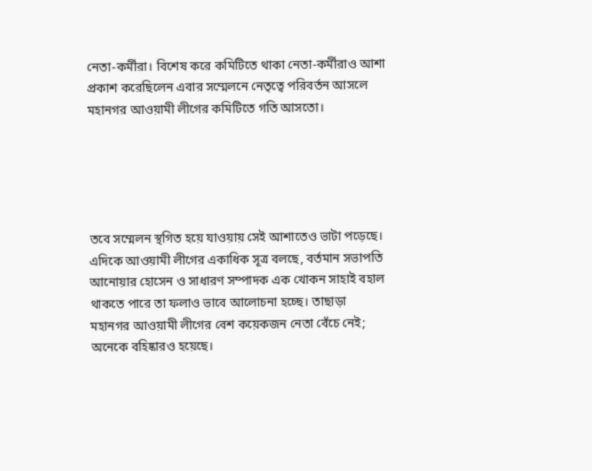নেতা-কর্মীরা। বিশেষ করে কমিটিতে থাকা নেতা-কর্মীরাও আশা প্রকাশ করেছিলেন এবার সম্মেলনে নেতৃত্বে পরিবর্তন আসলে মহানগর আওয়ামী লীগের কমিটিতে গতি আসতো।





তবে সম্মেলন স্থগিত হয়ে যাওয়ায় সেই আশাতেও ভাটা পড়েছে। এদিকে আওয়ামী লীগের একাধিক সূত্র বলছে, বর্তমান সভাপতি আনোয়ার হোসেন ও সাধারণ সম্পাদক এক খোকন সাহাই বহাল থাকতে পারে তা ফলাও ভাবে আলোচনা হচ্ছে। তাছাড়া মহানগর আওয়ামী লীগের বেশ কয়েকজন নেতা বেঁচে নেই; অনেকে বহিষ্কারও হয়েছে।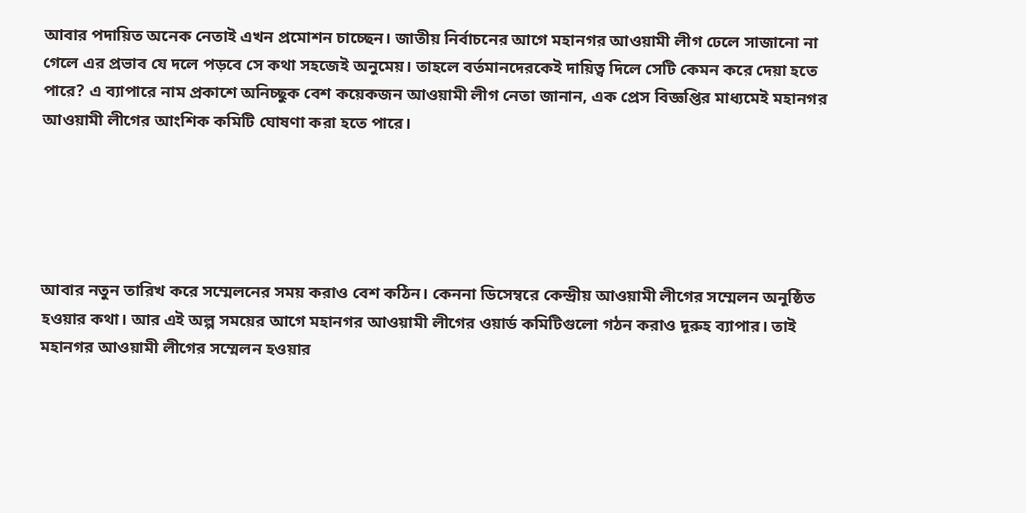আবার পদায়িত অনেক নেতাই এখন প্রমোশন চাচ্ছেন। জাতীয় নির্বাচনের আগে মহানগর আওয়ামী লীগ ঢেলে সাজানো না গেলে এর প্রভাব যে দলে পড়বে সে কথা সহজেই অনুমেয়। তাহলে বর্তমানদেরকেই দায়িত্ব দিলে সেটি কেমন করে দেয়া হতে পারে? এ ব্যাপারে নাম প্রকাশে অনিচ্ছুক বেশ কয়েকজন আওয়ামী লীগ নেতা জানান, এক প্রেস বিজ্ঞপ্তির মাধ্যমেই মহানগর আওয়ামী লীগের আংশিক কমিটি ঘোষণা করা হতে পারে।





আবার নতুন তারিখ করে সম্মেলনের সময় করাও বেশ কঠিন। কেননা ডিসেম্বরে কেন্দ্রীয় আওয়ামী লীগের সম্মেলন অনুষ্ঠিত হওয়ার কথা। আর এই অল্প সময়ের আগে মহানগর আওয়ামী লীগের ওয়ার্ড কমিটিগুলো গঠন করাও দূরুহ ব্যাপার। তাই মহানগর আওয়ামী লীগের সম্মেলন হওয়ার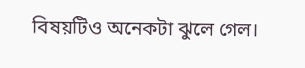বিষয়টিও অনেকটা ঝুলে গেল।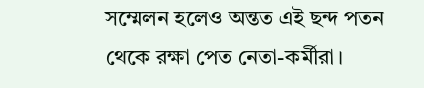সম্মেলন হলেও অন্তত এই ছন্দ পতন থেকে রক্ষা পেত নেতা-কর্মীরা।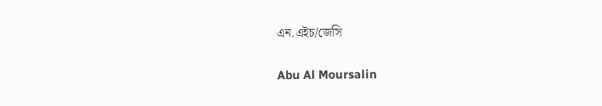এন.এইচ/জেসি

Abu Al Moursalin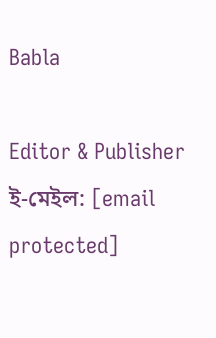Babla

Editor & Publisher
ই-মেইল: [email protected]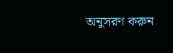অনুসরণ করুন